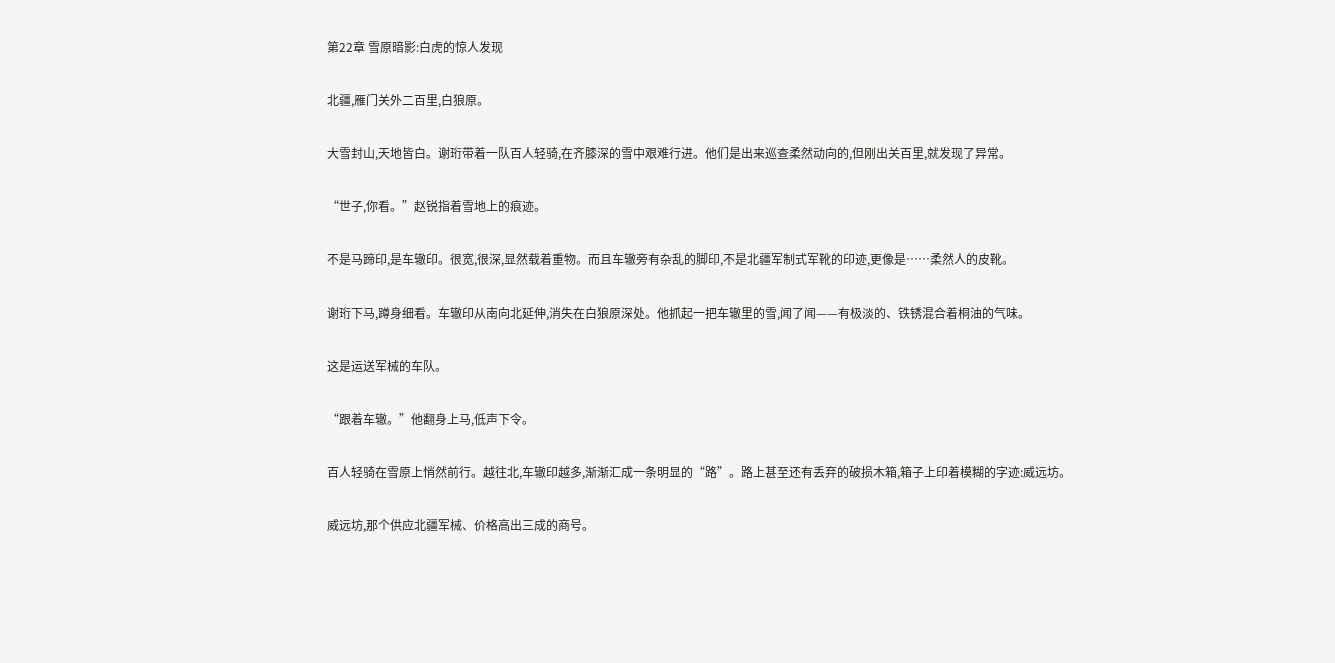第22章 雪原暗影:白虎的惊人发现

北疆,雁门关外二百里,白狼原。

大雪封山,天地皆白。谢珩带着一队百人轻骑,在齐膝深的雪中艰难行进。他们是出来巡查柔然动向的,但刚出关百里,就发现了异常。

“世子,你看。”赵锐指着雪地上的痕迹。

不是马蹄印,是车辙印。很宽,很深,显然载着重物。而且车辙旁有杂乱的脚印,不是北疆军制式军靴的印迹,更像是……柔然人的皮靴。

谢珩下马,蹲身细看。车辙印从南向北延伸,消失在白狼原深处。他抓起一把车辙里的雪,闻了闻——有极淡的、铁锈混合着桐油的气味。

这是运送军械的车队。

“跟着车辙。”他翻身上马,低声下令。

百人轻骑在雪原上悄然前行。越往北,车辙印越多,渐渐汇成一条明显的“路”。路上甚至还有丢弃的破损木箱,箱子上印着模糊的字迹:威远坊。

威远坊,那个供应北疆军械、价格高出三成的商号。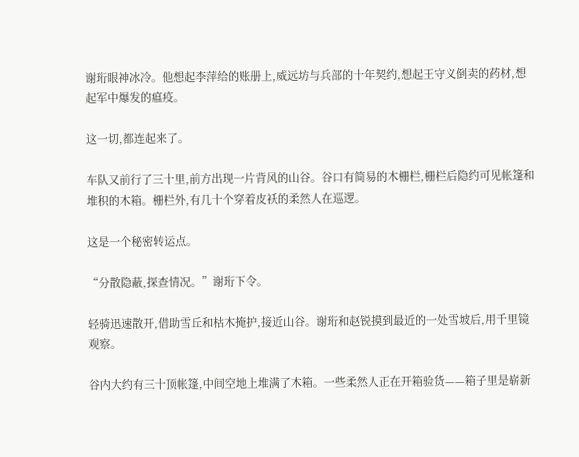谢珩眼神冰冷。他想起李萍给的账册上,威远坊与兵部的十年契约,想起王守义倒卖的药材,想起军中爆发的瘟疫。

这一切,都连起来了。

车队又前行了三十里,前方出现一片背风的山谷。谷口有简易的木栅栏,栅栏后隐约可见帐篷和堆积的木箱。栅栏外,有几十个穿着皮袄的柔然人在巡逻。

这是一个秘密转运点。

“分散隐蔽,探查情况。”谢珩下令。

轻骑迅速散开,借助雪丘和枯木掩护,接近山谷。谢珩和赵锐摸到最近的一处雪坡后,用千里镜观察。

谷内大约有三十顶帐篷,中间空地上堆满了木箱。一些柔然人正在开箱验货——箱子里是崭新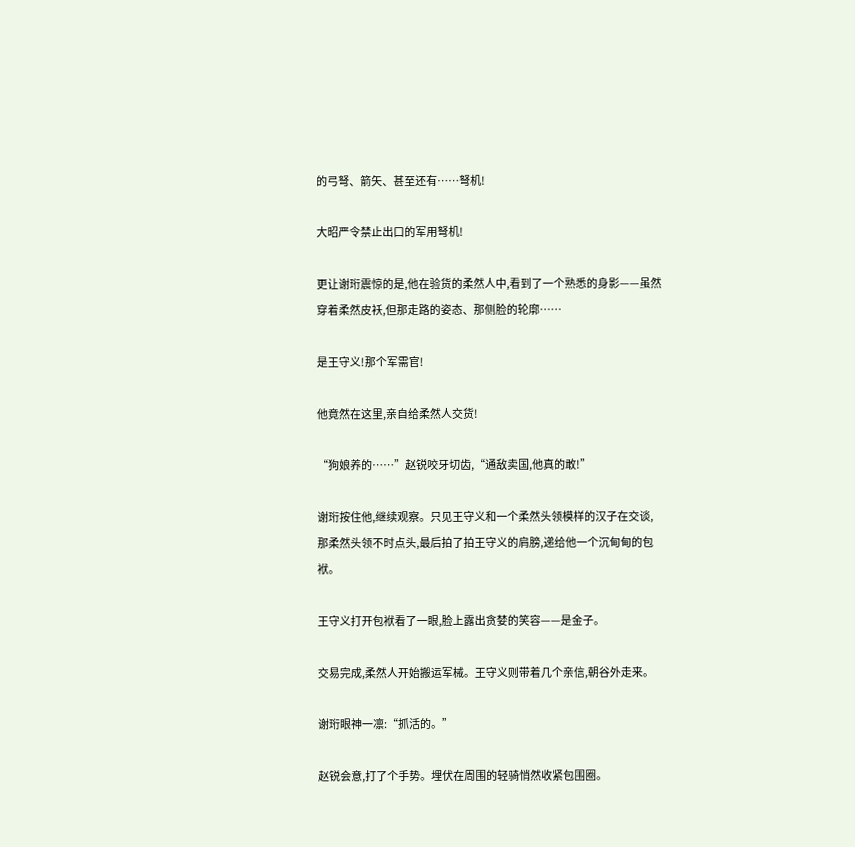的弓弩、箭矢、甚至还有……弩机!

大昭严令禁止出口的军用弩机!

更让谢珩震惊的是,他在验货的柔然人中,看到了一个熟悉的身影——虽然穿着柔然皮袄,但那走路的姿态、那侧脸的轮廓……

是王守义!那个军需官!

他竟然在这里,亲自给柔然人交货!

“狗娘养的……”赵锐咬牙切齿,“通敌卖国,他真的敢!”

谢珩按住他,继续观察。只见王守义和一个柔然头领模样的汉子在交谈,那柔然头领不时点头,最后拍了拍王守义的肩膀,递给他一个沉甸甸的包袱。

王守义打开包袱看了一眼,脸上露出贪婪的笑容——是金子。

交易完成,柔然人开始搬运军械。王守义则带着几个亲信,朝谷外走来。

谢珩眼神一凛:“抓活的。”

赵锐会意,打了个手势。埋伏在周围的轻骑悄然收紧包围圈。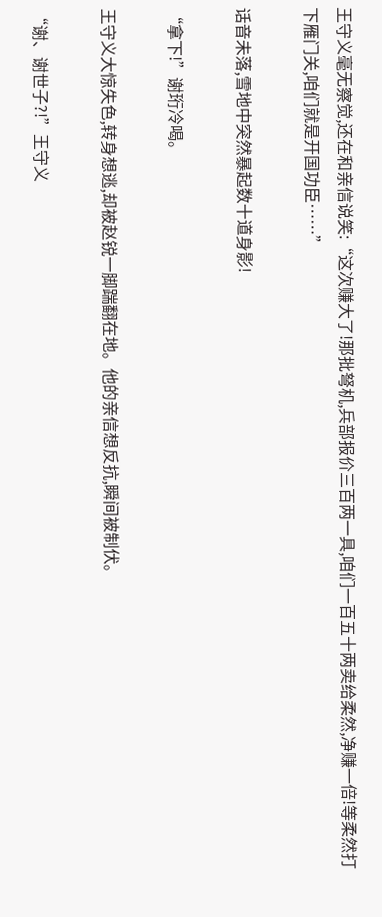王守义毫无察觉,还在和亲信说笑:“这次赚大了!那批弩机,兵部报价三百两一具,咱们一百五十两卖给柔然,净赚一倍!等柔然打下雁门关,咱们就是开国功臣……”

话音未落,雪地中突然暴起数十道身影!

“拿下!”谢珩冷喝。

王守义大惊失色,转身想逃,却被赵锐一脚踹翻在地。他的亲信想反抗,瞬间被制伏。

“谢、谢世子?!”王守义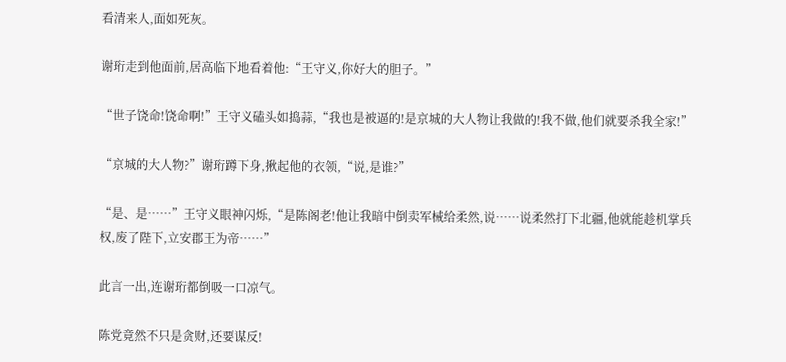看清来人,面如死灰。

谢珩走到他面前,居高临下地看着他:“王守义,你好大的胆子。”

“世子饶命!饶命啊!”王守义磕头如捣蒜,“我也是被逼的!是京城的大人物让我做的!我不做,他们就要杀我全家!”

“京城的大人物?”谢珩蹲下身,揪起他的衣领,“说,是谁?”

“是、是……”王守义眼神闪烁,“是陈阁老!他让我暗中倒卖军械给柔然,说……说柔然打下北疆,他就能趁机掌兵权,废了陛下,立安郡王为帝……”

此言一出,连谢珩都倒吸一口凉气。

陈党竟然不只是贪财,还要谋反!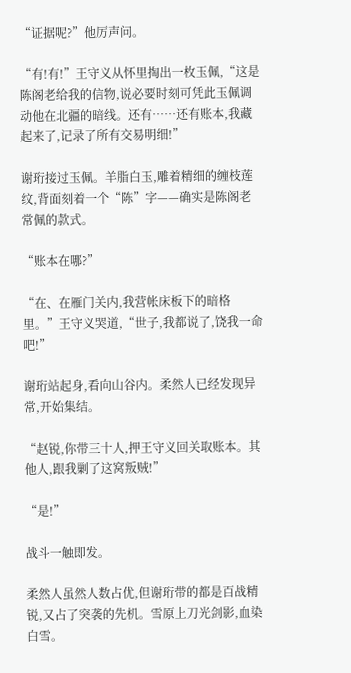“证据呢?”他厉声问。

“有!有!”王守义从怀里掏出一枚玉佩,“这是陈阁老给我的信物,说必要时刻可凭此玉佩调动他在北疆的暗线。还有……还有账本,我藏起来了,记录了所有交易明细!”

谢珩接过玉佩。羊脂白玉,雕着精细的缠枝莲纹,背面刻着一个“陈”字——确实是陈阁老常佩的款式。

“账本在哪?”

“在、在雁门关内,我营帐床板下的暗格里。”王守义哭道,“世子,我都说了,饶我一命吧!”

谢珩站起身,看向山谷内。柔然人已经发现异常,开始集结。

“赵锐,你带三十人,押王守义回关取账本。其他人,跟我剿了这窝叛贼!”

“是!”

战斗一触即发。

柔然人虽然人数占优,但谢珩带的都是百战精锐,又占了突袭的先机。雪原上刀光剑影,血染白雪。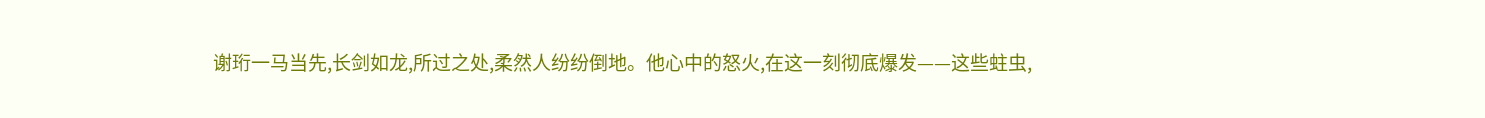谢珩一马当先,长剑如龙,所过之处,柔然人纷纷倒地。他心中的怒火,在这一刻彻底爆发——这些蛀虫,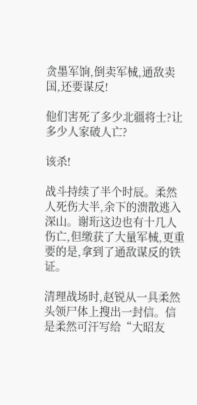贪墨军饷,倒卖军械,通敌卖国,还要谋反!

他们害死了多少北疆将士?让多少人家破人亡?

该杀!

战斗持续了半个时辰。柔然人死伤大半,余下的溃散逃入深山。谢珩这边也有十几人伤亡,但缴获了大量军械,更重要的是,拿到了通敌谋反的铁证。

清理战场时,赵锐从一具柔然头领尸体上搜出一封信。信是柔然可汗写给“大昭友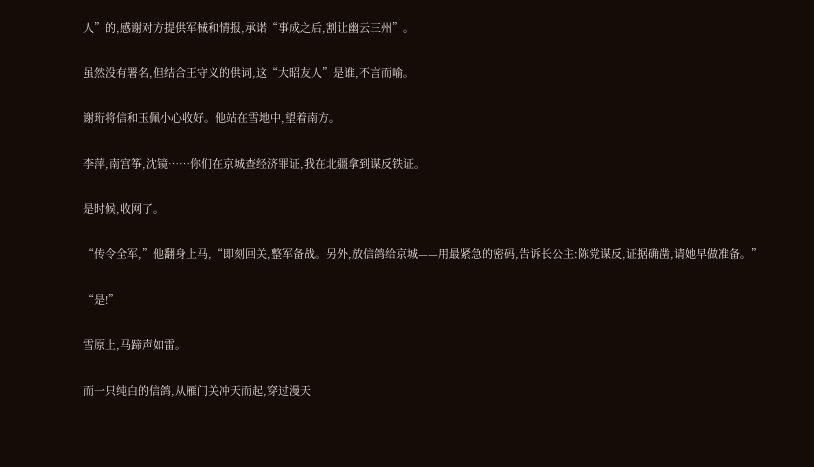人”的,感谢对方提供军械和情报,承诺“事成之后,割让幽云三州”。

虽然没有署名,但结合王守义的供词,这“大昭友人”是谁,不言而喻。

谢珩将信和玉佩小心收好。他站在雪地中,望着南方。

李萍,南宫筝,沈镜……你们在京城查经济罪证,我在北疆拿到谋反铁证。

是时候,收网了。

“传令全军,”他翻身上马,“即刻回关,整军备战。另外,放信鸽给京城——用最紧急的密码,告诉长公主:陈党谋反,证据确凿,请她早做准备。”

“是!”

雪原上,马蹄声如雷。

而一只纯白的信鸽,从雁门关冲天而起,穿过漫天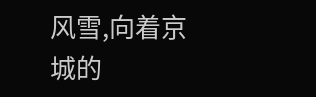风雪,向着京城的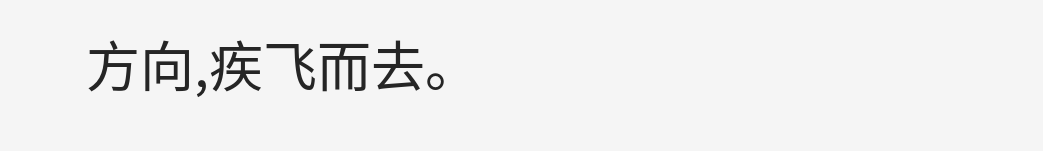方向,疾飞而去。